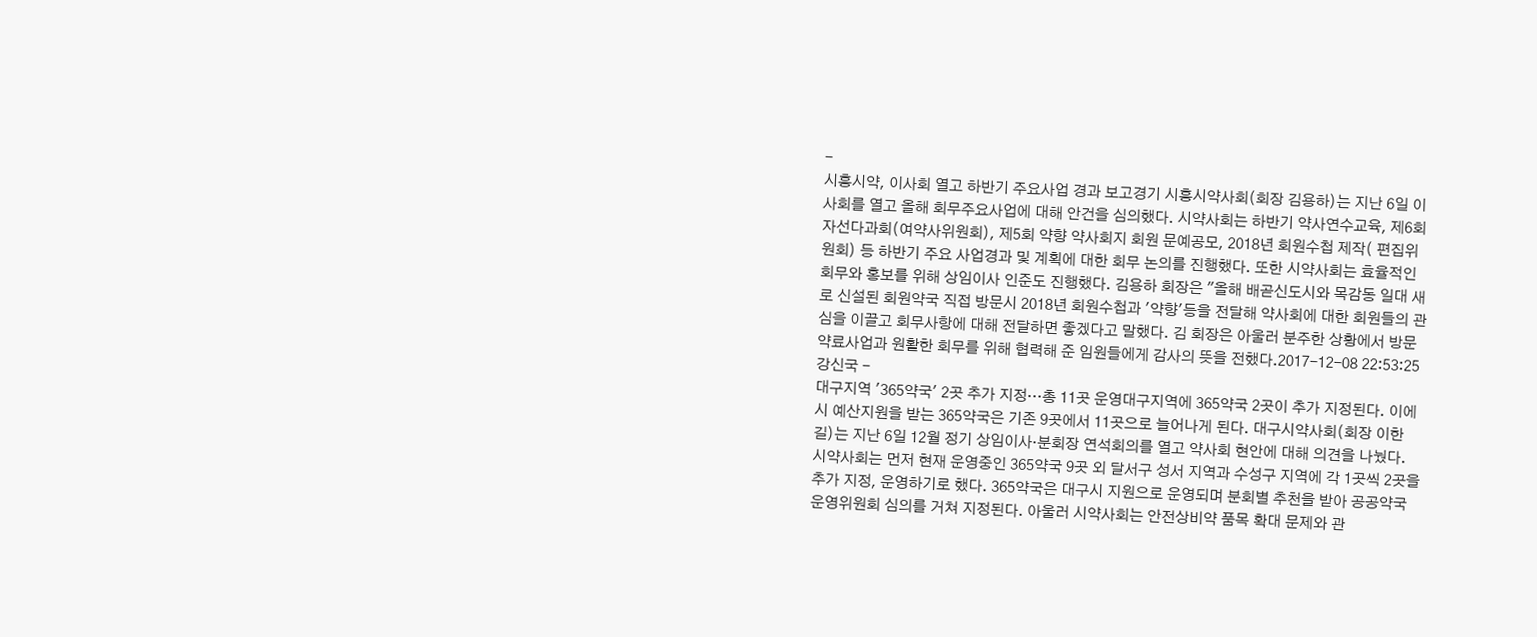-
시흥시약, 이사회 열고 하반기 주요사업 경과 보고경기 시흥시약사회(회장 김용하)는 지난 6일 이사회를 열고 올해 회무주요사업에 대해 안건을 심의했다. 시약사회는 하반기 약사연수교육, 제6회 자선다과회(여약사위원회), 제5회 약향 약사회지 회원 문예공모, 2018년 회원수첩 제작( 편집위원회) 등 하반기 주요 사업경과 및 계획에 대한 회무 논의를 진행했다. 또한 시약사회는 효율적인 회무와 홍보를 위해 상임이사 인준도 진행했다. 김용하 회장은 "올해 배곧신도시와 목감동 일대 새로 신설된 회원약국 직접 방문시 2018년 회원수첩과 '약향'등을 전달해 약사회에 대한 회원들의 관심을 이끌고 회무사항에 대해 전달하면 좋겠다고 말했다. 김 회장은 아울러 분주한 상황에서 방문약료사업과 원활한 회무를 위해 협력해 준 임원들에게 감사의 뜻을 전했다.2017-12-08 22:53:25강신국 -
대구지역 '365약국' 2곳 추가 지정…총 11곳 운영대구지역에 365약국 2곳이 추가 지정된다. 이에 시 예산지원을 받는 365약국은 기존 9곳에서 11곳으로 늘어나게 된다. 대구시약사회(회장 이한길)는 지난 6일 12월 정기 상임이사·분회장 연석회의를 열고 약사회 현안에 대해 의견을 나눴다. 시약사회는 먼저 현재 운영중인 365약국 9곳 외 달서구 성서 지역과 수성구 지역에 각 1곳씩 2곳을 추가 지정, 운영하기로 했다. 365약국은 대구시 지원으로 운영되며 분회별 추천을 받아 공공약국운영위원회 심의를 거쳐 지정된다. 아울러 시약사회는 안전상비약 품목 확대 문제와 관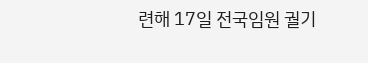련해 17일 전국임원 궐기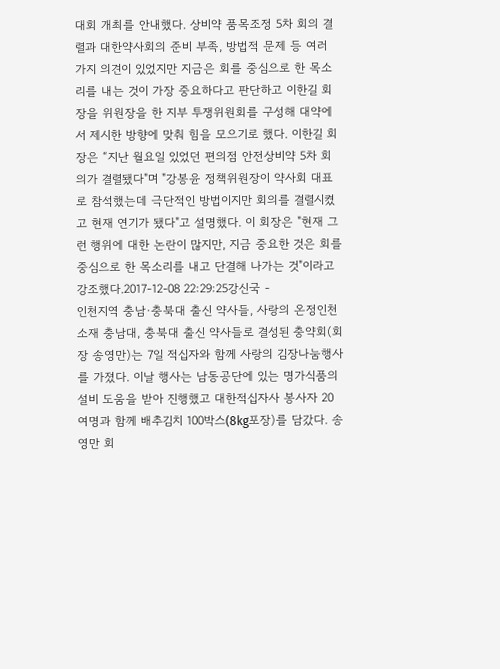대회 개최를 안내했다. 상비약 품목조정 5차 회의 결렬과 대한약사회의 준비 부족, 방법적 문제 등 여러 가지 의견이 있었지만 지금은 회를 중심으로 한 목소리를 내는 것이 가장 중요하다고 판단하고 이한길 회장을 위원장을 한 지부 투쟁위원회를 구성해 대약에서 제시한 방향에 맞춰 힘을 모으기로 했다. 이한길 회장은 “지난 월요일 있었던 편의점 안전상비약 5차 회의가 결렬됐다"며 "강봉윤 정책위원장이 약사회 대표로 참석했는데 극단적인 방법이지만 회의를 결렬시켰고 현재 연기가 됐다"고 설명했다. 이 회장은 "현재 그런 행위에 대한 논란이 많지만, 지금 중요한 것은 회를 중심으로 한 목소리를 내고 단결해 나가는 것"이라고 강조했다.2017-12-08 22:29:25강신국 -
인천지역 충남·충북대 출신 약사들, 사랑의 온정인천 소재 충남대, 충북대 출신 약사들로 결성된 충약회(회장 송영만)는 7일 적십자와 함께 사랑의 김장나눔행사를 가졌다. 이날 행사는 남동공단에 있는 명가식품의 설비 도움을 받아 진행했고 대한적십자사 봉사자 20여명과 함께 배추김치 100박스(8kg포장)를 담갔다. 송영만 회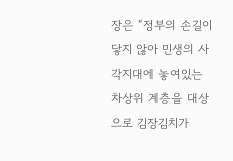장은 “정부의 손길이 닿지 않아 민생의 사각지대에 놓여있는 차상위 계층을 대상으로 김장김치가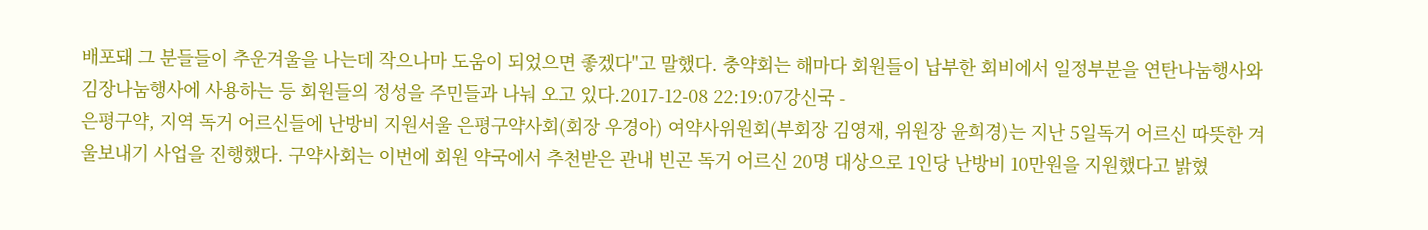배포돼 그 분들들이 추운겨울을 나는데 작으나마 도움이 되었으면 좋겠다"고 말했다. 충약회는 해마다 회원들이 납부한 회비에서 일정부분을 연탄나눔행사와 김장나눔행사에 사용하는 등 회원들의 정성을 주민들과 나눠 오고 있다.2017-12-08 22:19:07강신국 -
은평구약, 지역 독거 어르신들에 난방비 지원서울 은평구약사회(회장 우경아) 여약사위원회(부회장 김영재, 위원장 윤희경)는 지난 5일독거 어르신 따뜻한 겨울보내기 사업을 진행했다. 구약사회는 이번에 회원 약국에서 추천받은 관내 빈곤 독거 어르신 20명 대상으로 1인당 난방비 10만원을 지원했다고 밝혔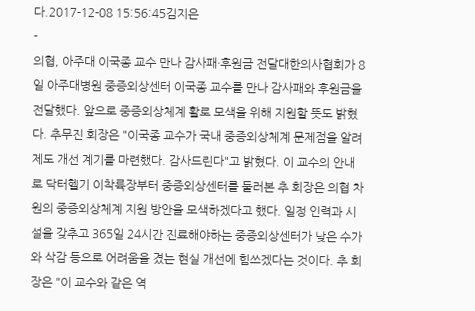다.2017-12-08 15:56:45김지은
-
의협, 아주대 이국종 교수 만나 감사패·후원금 전달대한의사협회가 8일 아주대병원 중증외상센터 이국종 교수를 만나 감사패와 후원금을 전달했다. 앞으로 중증외상체계 활로 모색을 위해 지원할 뜻도 밝혔다. 추무진 회장은 "이국종 교수가 국내 중증외상체계 문제점을 알려 제도 개선 계기를 마련했다. 감사드린다"고 밝혔다. 이 교수의 안내로 닥터헬기 이착륙장부터 중증외상센터를 둘러본 추 회장은 의협 차원의 중증외상체계 지원 방안을 모색하겠다고 했다. 일정 인력과 시설을 갖추고 365일 24시간 진료해야하는 중증외상센터가 낮은 수가와 삭감 등으로 어려움을 겼는 현실 개선에 힘쓰겠다는 것이다. 추 회장은 "이 교수와 같은 역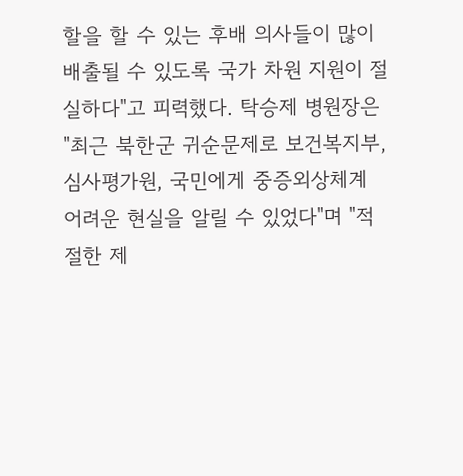할을 할 수 있는 후배 의사들이 많이 배출될 수 있도록 국가 차원 지원이 절실하다"고 피력했다. 탁승제 병원장은 "최근 북한군 귀순문제로 보건복지부, 심사평가원, 국민에게 중증외상체계 어려운 현실을 알릴 수 있었다"며 "적절한 제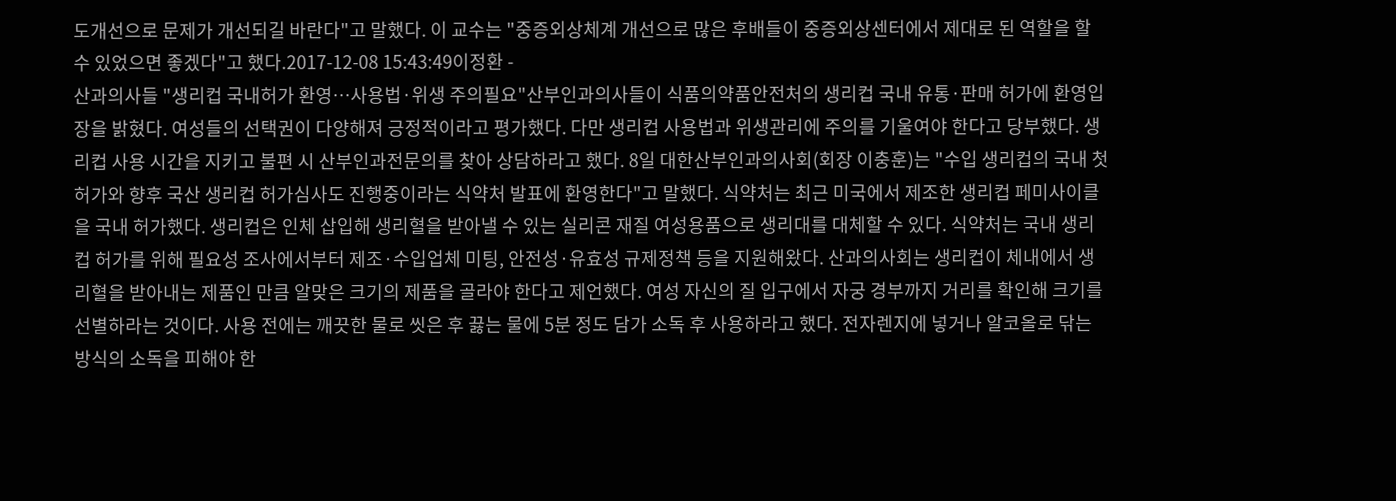도개선으로 문제가 개선되길 바란다"고 말했다. 이 교수는 "중증외상체계 개선으로 많은 후배들이 중증외상센터에서 제대로 된 역할을 할 수 있었으면 좋겠다"고 했다.2017-12-08 15:43:49이정환 -
산과의사들 "생리컵 국내허가 환영…사용법·위생 주의필요"산부인과의사들이 식품의약품안전처의 생리컵 국내 유통·판매 허가에 환영입장을 밝혔다. 여성들의 선택권이 다양해져 긍정적이라고 평가했다. 다만 생리컵 사용법과 위생관리에 주의를 기울여야 한다고 당부했다. 생리컵 사용 시간을 지키고 불편 시 산부인과전문의를 찾아 상담하라고 했다. 8일 대한산부인과의사회(회장 이충훈)는 "수입 생리컵의 국내 첫 허가와 향후 국산 생리컵 허가심사도 진행중이라는 식약처 발표에 환영한다"고 말했다. 식약처는 최근 미국에서 제조한 생리컵 페미사이클을 국내 허가했다. 생리컵은 인체 삽입해 생리혈을 받아낼 수 있는 실리콘 재질 여성용품으로 생리대를 대체할 수 있다. 식약처는 국내 생리컵 허가를 위해 필요성 조사에서부터 제조·수입업체 미팅, 안전성·유효성 규제정책 등을 지원해왔다. 산과의사회는 생리컵이 체내에서 생리혈을 받아내는 제품인 만큼 알맞은 크기의 제품을 골라야 한다고 제언했다. 여성 자신의 질 입구에서 자궁 경부까지 거리를 확인해 크기를 선별하라는 것이다. 사용 전에는 깨끗한 물로 씻은 후 끓는 물에 5분 정도 담가 소독 후 사용하라고 했다. 전자렌지에 넣거나 알코올로 닦는 방식의 소독을 피해야 한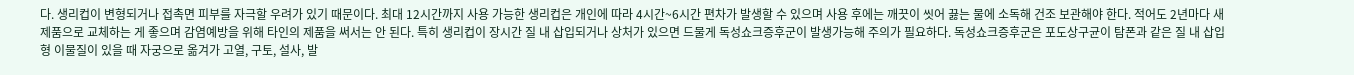다. 생리컵이 변형되거나 접촉면 피부를 자극할 우려가 있기 때문이다. 최대 12시간까지 사용 가능한 생리컵은 개인에 따라 4시간~6시간 편차가 발생할 수 있으며 사용 후에는 깨끗이 씻어 끓는 물에 소독해 건조 보관해야 한다. 적어도 2년마다 새 제품으로 교체하는 게 좋으며 감염예방을 위해 타인의 제품을 써서는 안 된다. 특히 생리컵이 장시간 질 내 삽입되거나 상처가 있으면 드물게 독성쇼크증후군이 발생가능해 주의가 필요하다. 독성쇼크증후군은 포도상구균이 탐폰과 같은 질 내 삽입형 이물질이 있을 때 자궁으로 옮겨가 고열, 구토, 설사, 발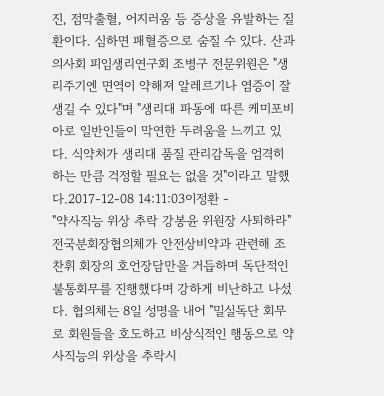진, 점막출혈, 어지러움 등 증상을 유발하는 질환이다. 심하면 패혈증으로 숨질 수 있다. 산과의사회 피임생리연구회 조병구 전문위원은 "생리주기엔 면역이 약해져 알레르기나 염증이 잘 생길 수 있다"며 "생리대 파동에 따른 케미포비아로 일반인들이 막연한 두려움을 느끼고 있다. 식약처가 생리대 품질 관리감독을 엄격히 하는 만큼 걱정할 필요는 없을 것"이라고 말했다.2017-12-08 14:11:03이정환 -
"약사직능 위상 추락 강봉윤 위원장 사퇴하라"전국분회장협의체가 안전상비약과 관련해 조찬휘 회장의 호언장담만을 거듭하며 독단적인 불통회무를 진행했다며 강하게 비난하고 나섰다. 협의체는 8일 성명을 내어 "밀실독단 회무로 회원들을 호도하고 비상식적인 행동으로 약사직능의 위상을 추락시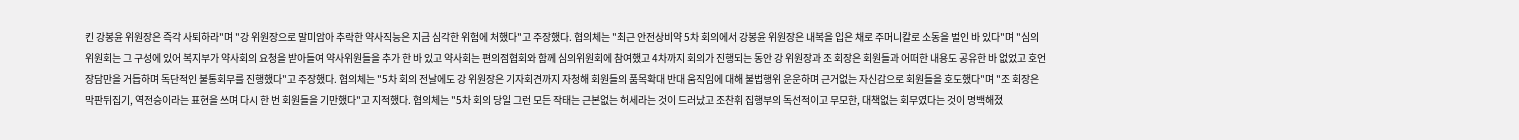킨 강봉윤 위원장은 즉각 사퇴하라"며 "강 위원장으로 말미암아 추락한 약사직능은 지금 심각한 위험에 처했다"고 주장했다. 협의체는 "최근 안전상비약 5차 회의에서 강봉윤 위원장은 내복을 입은 채로 주머니칼로 소동을 벌인 바 있다"며 "심의위원회는 그 구성에 있어 복지부가 약사회의 요청을 받아들여 약사위원들을 추가 한 바 있고 약사회는 편의점협회와 함께 심의위원회에 참여했고 4차까지 회의가 진행되는 동안 강 위원장과 조 회장은 회원들과 어떠한 내용도 공유한 바 없었고 호언장담만을 거듭하며 독단적인 불통회무를 진행했다"고 주장했다. 협의체는 "5차 회의 전날에도 강 위원장은 기자회견까지 자청해 회원들의 품목확대 반대 움직임에 대해 불법행위 운운하며 근거없는 자신감으로 회원들을 호도했다"며 "조 회장은 막판뒤집기, 역전승이라는 표현을 쓰며 다시 한 번 회원들을 기만했다"고 지적했다. 협의체는 "5차 회의 당일 그런 모든 작태는 근본없는 허세라는 것이 드러났고 조찬휘 집행부의 독선적이고 무모한, 대책없는 회무였다는 것이 명백해졌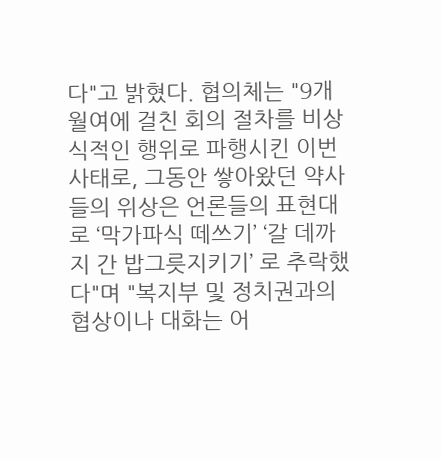다"고 밝혔다. 협의체는 "9개월여에 걸친 회의 절차를 비상식적인 행위로 파행시킨 이번 사태로, 그동안 쌓아왔던 약사들의 위상은 언론들의 표현대로 ‘막가파식 떼쓰기’ ‘갈 데까지 간 밥그릇지키기’ 로 추락했다"며 "복지부 및 정치권과의 협상이나 대화는 어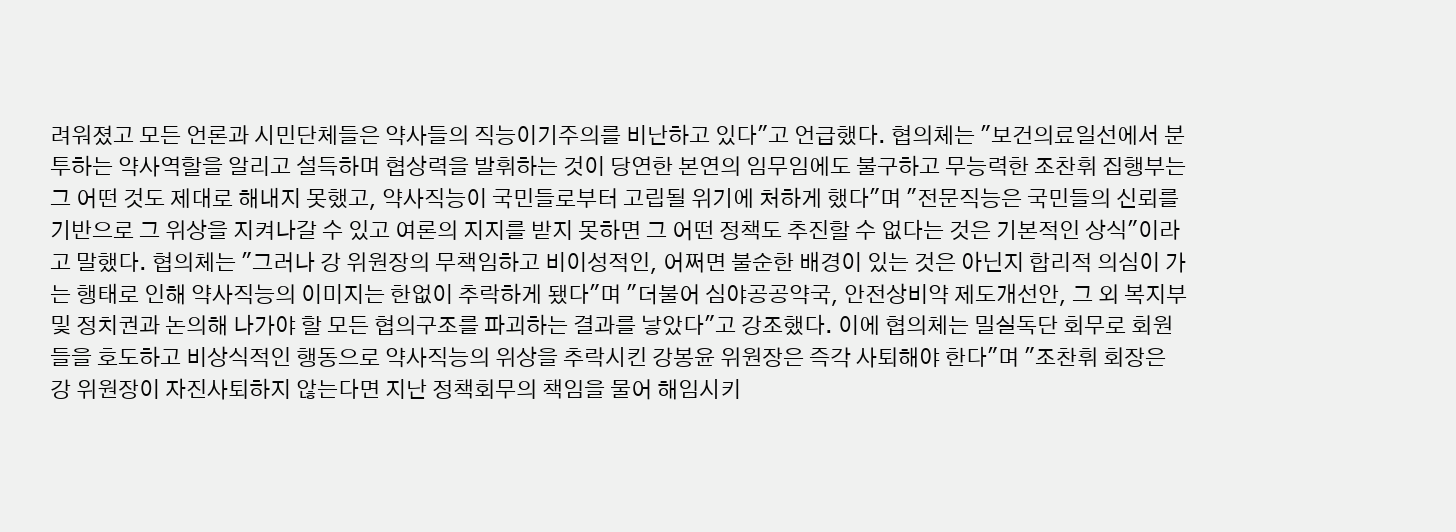려워졌고 모든 언론과 시민단체들은 약사들의 직능이기주의를 비난하고 있다"고 언급했다. 협의체는 "보건의료일선에서 분투하는 약사역할을 알리고 설득하며 협상력을 발휘하는 것이 당연한 본연의 임무임에도 불구하고 무능력한 조찬휘 집행부는 그 어떤 것도 제대로 해내지 못했고, 약사직능이 국민들로부터 고립될 위기에 처하게 했다"며 "전문직능은 국민들의 신뢰를 기반으로 그 위상을 지켜나갈 수 있고 여론의 지지를 받지 못하면 그 어떤 정책도 추진할 수 없다는 것은 기본적인 상식"이라고 말했다. 협의체는 "그러나 강 위원장의 무책임하고 비이성적인, 어쩌면 불순한 배경이 있는 것은 아닌지 합리적 의심이 가는 행태로 인해 약사직능의 이미지는 한없이 추락하게 됐다"며 "더불어 심야공공약국, 안전상비약 제도개선안, 그 외 복지부 및 정치권과 논의해 나가야 할 모든 협의구조를 파괴하는 결과를 낳았다"고 강조했다. 이에 협의체는 밀실독단 회무로 회원들을 호도하고 비상식적인 행동으로 약사직능의 위상을 추락시킨 강봉윤 위원장은 즉각 사퇴해야 한다"며 "조찬휘 회장은 강 위원장이 자진사퇴하지 않는다면 지난 정책회무의 책임을 물어 해임시키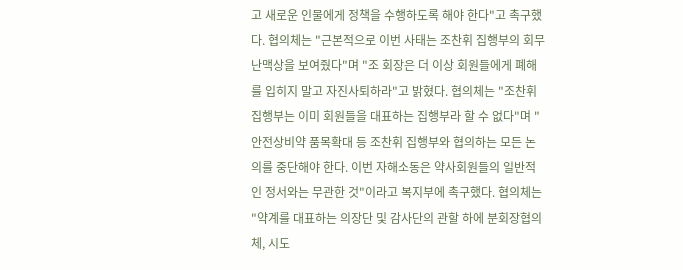고 새로운 인물에게 정책을 수행하도록 해야 한다"고 촉구했다. 협의체는 "근본적으로 이번 사태는 조찬휘 집행부의 회무난맥상을 보여줬다"며 "조 회장은 더 이상 회원들에게 폐해를 입히지 말고 자진사퇴하라"고 밝혔다. 협의체는 "조찬휘 집행부는 이미 회원들을 대표하는 집행부라 할 수 없다"며 "안전상비약 품목확대 등 조찬휘 집행부와 협의하는 모든 논의를 중단해야 한다. 이번 자해소동은 약사회원들의 일반적인 정서와는 무관한 것"이라고 복지부에 촉구했다. 협의체는 "약계를 대표하는 의장단 및 감사단의 관할 하에 분회장협의체, 시도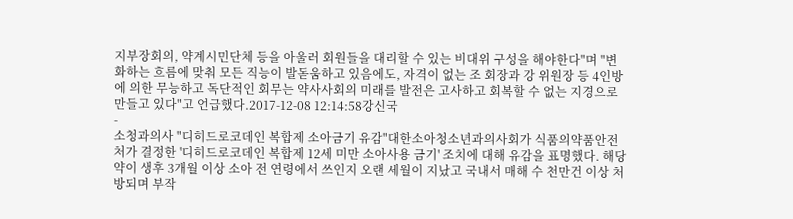지부장회의, 약계시민단체 등을 아울러 회원들을 대리할 수 있는 비대위 구성을 해야한다"며 "변화하는 흐름에 맞춰 모든 직능이 발돋움하고 있음에도, 자격이 없는 조 회장과 강 위원장 등 4인방에 의한 무능하고 독단적인 회무는 약사사회의 미래를 발전은 고사하고 회복할 수 없는 지경으로 만들고 있다"고 언급했다.2017-12-08 12:14:58강신국
-
소청과의사 "디히드로코데인 복합제 소아금기 유감"대한소아청소년과의사회가 식품의약품안전처가 결정한 '디히드로코데인 복합제 12세 미만 소아사용 금기' 조치에 대해 유감을 표명했다. 해당 약이 생후 3개월 이상 소아 전 연령에서 쓰인지 오랜 세월이 지났고 국내서 매해 수 천만건 이상 처방되며 부작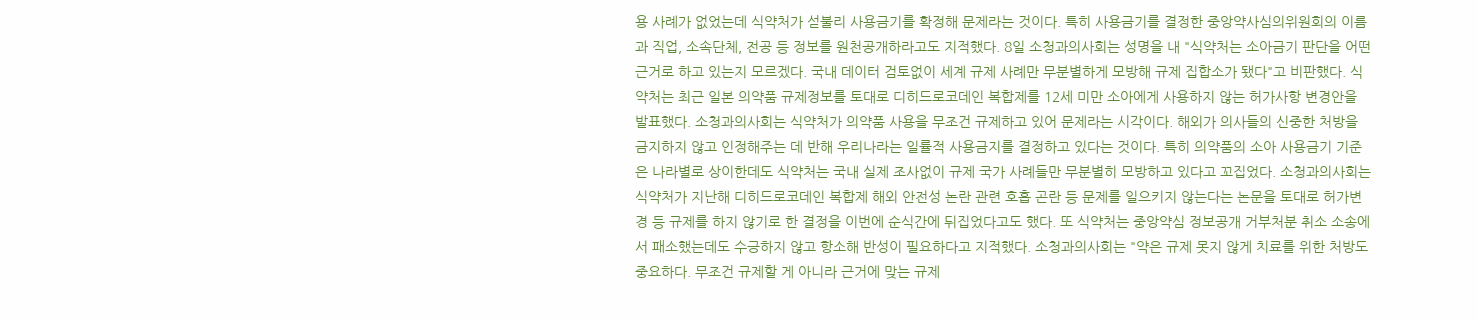용 사례가 없었는데 식약처가 섣불리 사용금기를 확정해 문제라는 것이다. 특히 사용금기를 결정한 중앙약사심의위원회의 이름과 직업, 소속단체, 전공 등 정보를 원천공개하라고도 지적했다. 8일 소청과의사회는 성명을 내 "식약처는 소아금기 판단을 어떤 근거로 하고 있는지 모르겠다. 국내 데이터 검토없이 세계 규제 사례만 무분별하게 모방해 규제 집합소가 됐다"고 비판했다. 식약처는 최근 일본 의약품 규제정보를 토대로 디히드로코데인 복합제를 12세 미만 소아에게 사용하지 않는 허가사항 변경안을 발표했다. 소청과의사회는 식약처가 의약품 사용을 무조건 규제하고 있어 문제라는 시각이다. 해외가 의사들의 신중한 처방을 금지하지 않고 인정해주는 데 반해 우리나라는 일률적 사용금지를 결정하고 있다는 것이다. 특히 의약품의 소아 사용금기 기준은 나라별로 상이한데도 식약처는 국내 실제 조사없이 규제 국가 사례들만 무분별히 모방하고 있다고 꼬집었다. 소청과의사회는 식약처가 지난해 디히드로코데인 복합제 해외 안전성 논란 관련 호흡 곤란 등 문제를 일으키지 않는다는 논문을 토대로 허가변경 등 규제를 하지 않기로 한 결정을 이번에 순식간에 뒤집었다고도 했다. 또 식약처는 중앙약심 정보공개 거부처분 취소 소송에서 패소했는데도 수긍하지 않고 항소해 반성이 필요하다고 지적했다. 소청과의사회는 "약은 규제 못지 않게 치료를 위한 처방도 중요하다. 무조건 규제할 게 아니라 근거에 맞는 규제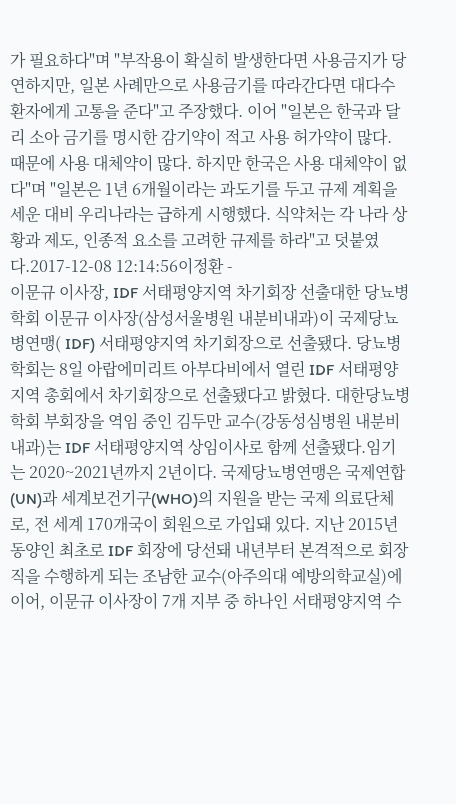가 필요하다"며 "부작용이 확실히 발생한다면 사용금지가 당연하지만, 일본 사례만으로 사용금기를 따라간다면 대다수 환자에게 고통을 준다"고 주장했다. 이어 "일본은 한국과 달리 소아 금기를 명시한 감기약이 적고 사용 허가약이 많다. 때문에 사용 대체약이 많다. 하지만 한국은 사용 대체약이 없다"며 "일본은 1년 6개월이라는 과도기를 두고 규제 계획을 세운 대비 우리나라는 급하게 시행했다. 식약처는 각 나라 상황과 제도, 인종적 요소를 고려한 규제를 하라"고 덧붙였다.2017-12-08 12:14:56이정환 -
이문규 이사장, IDF 서태평양지역 차기회장 선출대한 당뇨병학회 이문규 이사장(삼성서울병원 내분비내과)이 국제당뇨병연맹( IDF) 서태평양지역 차기회장으로 선출됐다. 당뇨병학회는 8일 아랍에미리트 아부다비에서 열린 IDF 서태평양지역 총회에서 차기회장으로 선출됐다고 밝혔다. 대한당뇨병학회 부회장을 역임 중인 김두만 교수(강동성심병원 내분비내과)는 IDF 서태평양지역 상임이사로 함께 선출됐다.임기는 2020~2021년까지 2년이다. 국제당뇨병연맹은 국제연합(UN)과 세계보건기구(WHO)의 지원을 받는 국제 의료단체로, 전 세계 170개국이 회원으로 가입돼 있다. 지난 2015년 동양인 최초로 IDF 회장에 당선돼 내년부터 본격적으로 회장직을 수행하게 되는 조남한 교수(아주의대 예방의학교실)에 이어, 이문규 이사장이 7개 지부 중 하나인 서태평양지역 수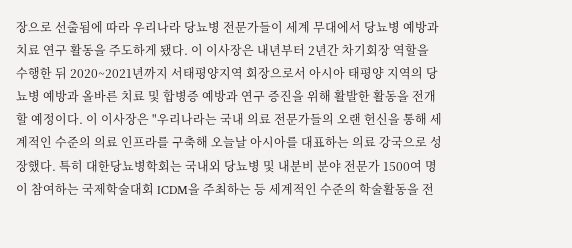장으로 선출됨에 따라 우리나라 당뇨병 전문가들이 세계 무대에서 당뇨병 예방과 치료 연구 활동을 주도하게 됐다. 이 이사장은 내년부터 2년간 차기회장 역할을 수행한 뒤 2020~2021년까지 서태평양지역 회장으로서 아시아 태평양 지역의 당뇨병 예방과 올바른 치료 및 합병증 예방과 연구 증진을 위해 활발한 활동을 전개할 예정이다. 이 이사장은 "우리나라는 국내 의료 전문가들의 오랜 헌신을 통해 세계적인 수준의 의료 인프라를 구축해 오늘날 아시아를 대표하는 의료 강국으로 성장했다. 특히 대한당뇨병학회는 국내외 당뇨병 및 내분비 분야 전문가 1500여 명이 참여하는 국제학술대회 ICDM을 주최하는 등 세계적인 수준의 학술활동을 전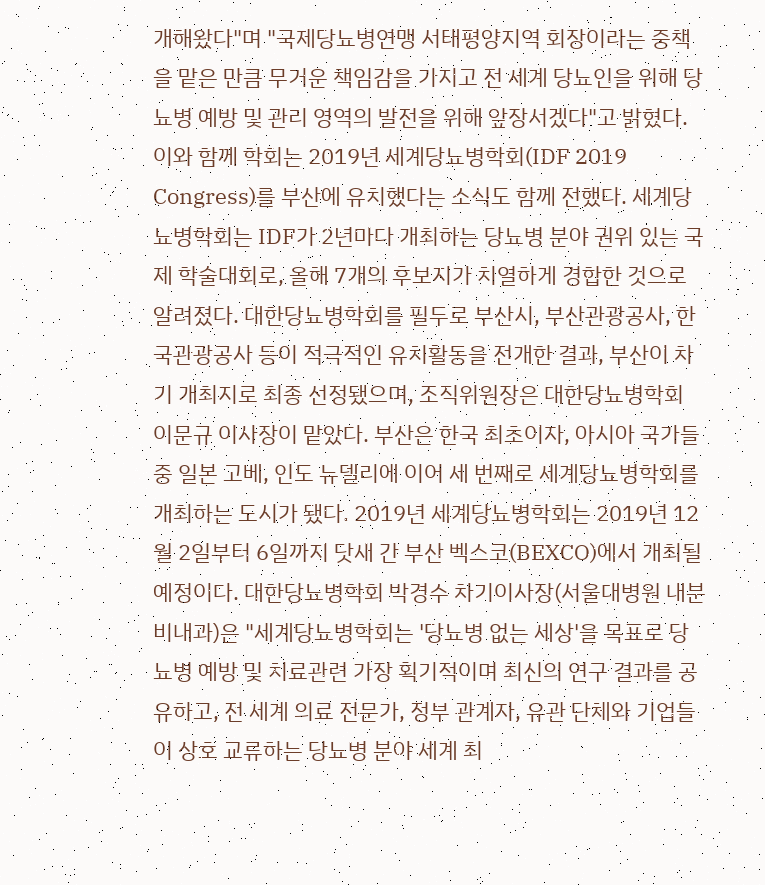개해왔다"며 "국제당뇨병연맹 서태평양지역 회장이라는 중책을 맡은 만큼 무거운 책임감을 가지고 전 세계 당뇨인을 위해 당뇨병 예방 및 관리 영역의 발전을 위해 앞장서겠다"고 밝혔다. 이와 함께 학회는 2019년 세계당뇨병학회(IDF 2019 Congress)를 부산에 유치했다는 소식도 함께 전했다. 세계당뇨병학회는 IDF가 2년마다 개최하는 당뇨병 분야 권위 있는 국제 학술대회로, 올해 7개의 후보지가 치열하게 경합한 것으로 알려졌다. 대한당뇨병학회를 필두로 부산시, 부산관광공사, 한국관광공사 등이 적극적인 유치활동을 전개한 결과, 부산이 차기 개최지로 최종 선정됐으며, 조직위원장은 대한당뇨병학회 이문규 이사장이 맡았다. 부산은 한국 최초이자, 아시아 국가들 중 일본 고베, 인도 뉴델리에 이어 세 번째로 세계당뇨병학회를 개최하는 도시가 됐다. 2019년 세계당뇨병학회는 2019년 12월 2일부터 6일까지 닷새 간 부산 벡스코(BEXCO)에서 개최될 예정이다. 대한당뇨병학회 박경수 차기이사장(서울대병원 내분비내과)은 "세계당뇨병학회는 '당뇨병 없는 세상'을 목표로 당뇨병 예방 및 치료관련 가장 획기적이며 최신의 연구 결과를 공유하고, 전 세계 의료 전문가, 정부 관계자, 유관 단체와 기업들이 상호 교류하는 당뇨병 분야 세계 최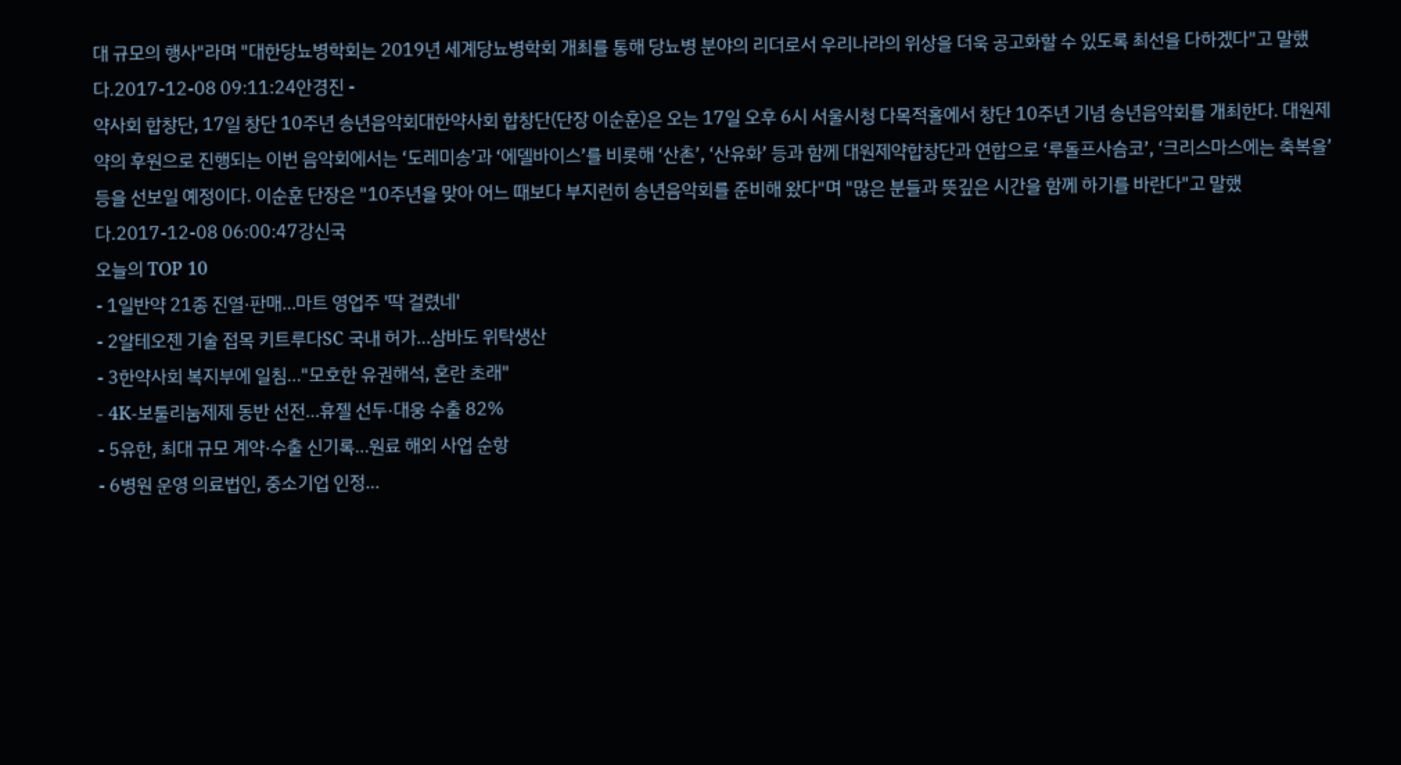대 규모의 행사"라며 "대한당뇨병학회는 2019년 세계당뇨병학회 개최를 통해 당뇨병 분야의 리더로서 우리나라의 위상을 더욱 공고화할 수 있도록 최선을 다하겠다"고 말했다.2017-12-08 09:11:24안경진 -
약사회 합창단, 17일 창단 10주년 송년음악회대한약사회 합창단(단장 이순훈)은 오는 17일 오후 6시 서울시청 다목적홀에서 창단 10주년 기념 송년음악회를 개최한다. 대원제약의 후원으로 진행되는 이번 음악회에서는 ‘도레미송’과 ‘에델바이스’를 비롯해 ‘산촌’, ‘산유화’ 등과 함께 대원제약합창단과 연합으로 ‘루돌프사슴코’, ‘크리스마스에는 축복을’ 등을 선보일 예정이다. 이순훈 단장은 "10주년을 맞아 어느 때보다 부지런히 송년음악회를 준비해 왔다"며 "많은 분들과 뜻깊은 시간을 함께 하기를 바란다"고 말했다.2017-12-08 06:00:47강신국
오늘의 TOP 10
- 1일반약 21종 진열·판매…마트 영업주 '딱 걸렸네'
- 2알테오젠 기술 접목 키트루다SC 국내 허가…삼바도 위탁생산
- 3한약사회 복지부에 일침…"모호한 유권해석, 혼란 초래"
- 4K-보툴리눔제제 동반 선전…휴젤 선두·대웅 수출 82%
- 5유한, 최대 규모 계약·수출 신기록…원료 해외 사업 순항
- 6병원 운영 의료법인, 중소기업 인정…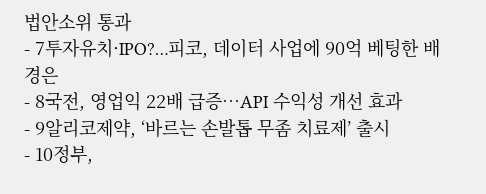법안소위 통과
- 7투자유치·IPO?…피코, 데이터 사업에 90억 베팅한 배경은
- 8국전, 영업익 22배 급증…API 수익성 개선 효과
- 9알리코제약, ‘바르는 손발톱 무좀 치료제’ 출시
- 10정부,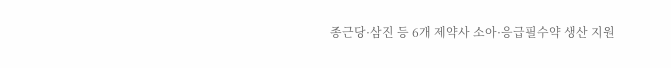종근당·삼진 등 6개 제약사 소아·응급필수약 생산 지원